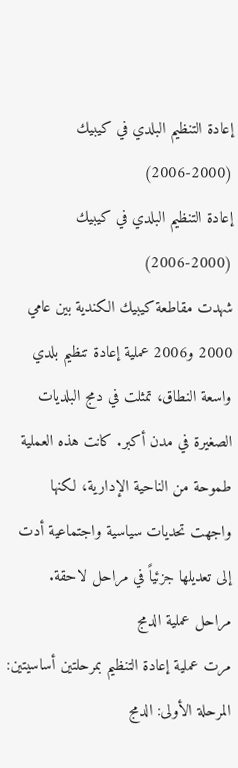إعادة التنظيم البلدي في كيبيك (2000-2006)
إعادة التنظيم البلدي في كيبيك (2000-2006)
شهدت مقاطعة كيبيك الكندية بين عامي 2000 و2006 عملية إعادة تنظيم بلدي واسعة النطاق، تمثلت في دمج البلديات الصغيرة في مدن أكبر. كانت هذه العملية طموحة من الناحية الإدارية، لكنها واجهت تحديات سياسية واجتماعية أدت إلى تعديلها جزئياً في مراحل لاحقة.
مراحل عملية الدمج
مرت عملية إعادة التنظيم بمرحلتين أساسيتين:
المرحلة الأولى: الدمج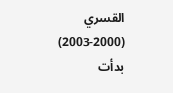القسري (2000-2003)
بدأت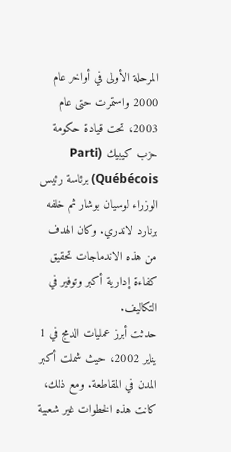المرحلة الأولى في أواخر عام 2000 واستمرت حتى عام 2003، تحت قيادة حكومة حزب كيبيك (Parti Québécois) برئاسة رئيس الوزراء لوسيان بوشار ثم خلفه برنارد لاندري. وكان الهدف من هذه الاندماجات تحقيق كفاءة إدارية أكبر وتوفير في التكاليف.
حدثت أبرز عمليات الدمج في 1 يناير 2002، حيث شملت أكبر المدن في المقاطعة. ومع ذلك، كانت هذه الخطوات غير شعبية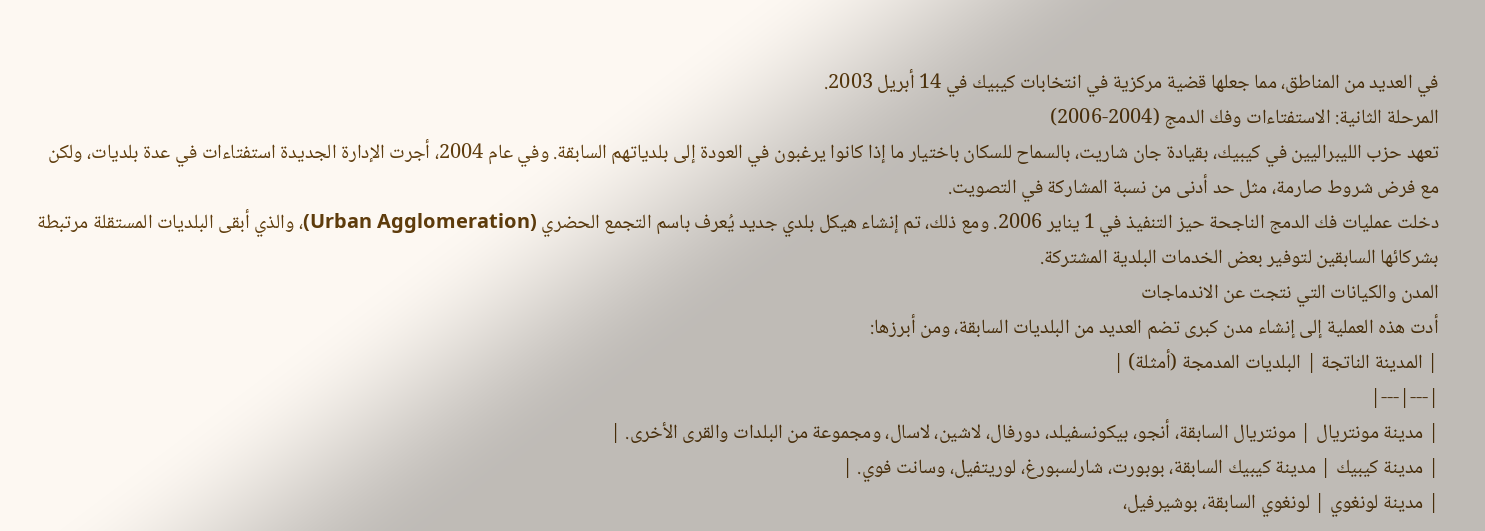في العديد من المناطق، مما جعلها قضية مركزية في انتخابات كيبيك في 14 أبريل 2003.
المرحلة الثانية: الاستفتاءات وفك الدمج (2004-2006)
تعهد حزب الليبراليين في كيبيك، بقيادة جان شاريت، بالسماح للسكان باختيار ما إذا كانوا يرغبون في العودة إلى بلدياتهم السابقة. وفي عام 2004، أجرت الإدارة الجديدة استفتاءات في عدة بلديات، ولكن مع فرض شروط صارمة، مثل حد أدنى من نسبة المشاركة في التصويت.
دخلت عمليات فك الدمج الناجحة حيز التنفيذ في 1 يناير 2006. ومع ذلك، تم إنشاء هيكل بلدي جديد يُعرف باسم التجمع الحضري (Urban Agglomeration)، والذي أبقى البلديات المستقلة مرتبطة بشركائها السابقين لتوفير بعض الخدمات البلدية المشتركة.
المدن والكيانات التي نتجت عن الاندماجات
أدت هذه العملية إلى إنشاء مدن كبرى تضم العديد من البلديات السابقة، ومن أبرزها:
| المدينة الناتجة | البلديات المدمجة (أمثلة) |
|---|---|
| مدينة مونتريال | مونتريال السابقة، أنجو، بيكونسفيلد، دورفال، لاشين، لاسال، ومجموعة من البلدات والقرى الأخرى. |
| مدينة كيبيك | مدينة كيبيك السابقة، بوبورت، شارلسبورغ، لوريتفيل، وسانت فوي. |
| مدينة لونغوي | لونغوي السابقة، بوشيرفيل،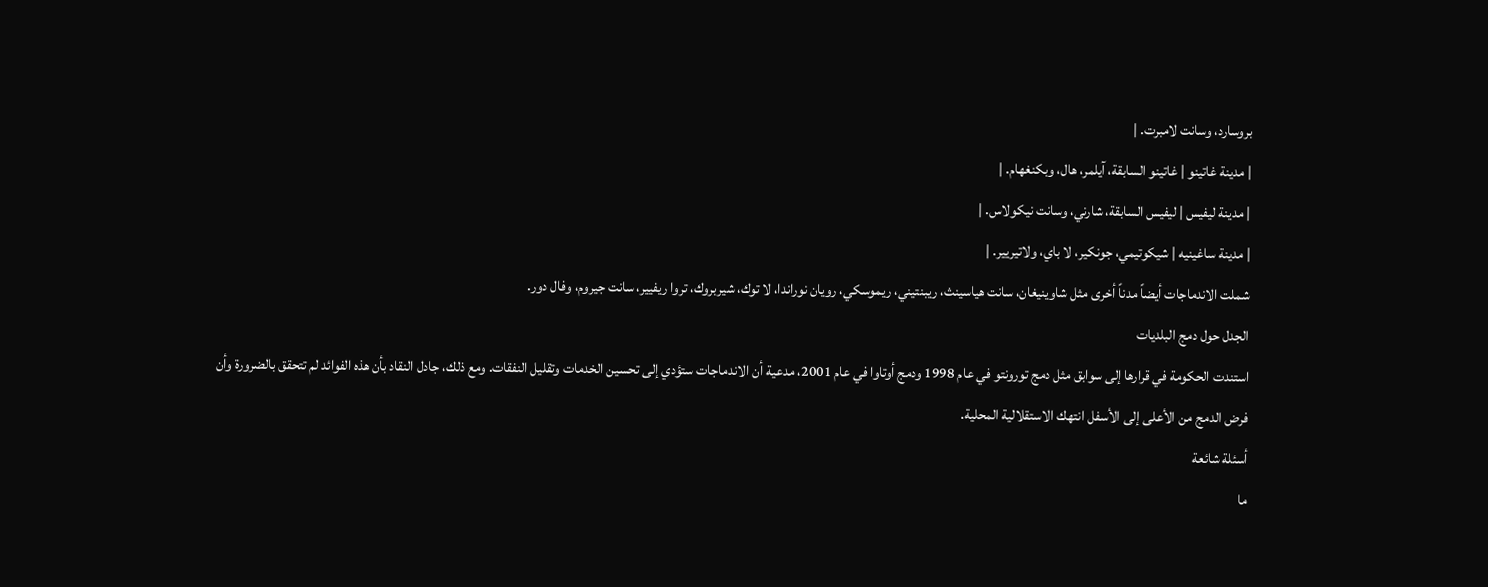بروسارد، وسانت لامبرت. |
| مدينة غاتينو | غاتينو السابقة، آيلمر، هال، وبكنغهام. |
| مدينة ليفيس | ليفيس السابقة، شارني، وسانت نيكولاس. |
| مدينة ساغينيه | شيكوتيمي، جونكير، لا باي، ولاتيريير. |
شملت الاندماجات أيضاً مدناً أخرى مثل شاوينيغان، سانت هياسينث، ريبنتيني، ريموسكي، رويان نوراندا، لا توك، شيربروك، تروا ريفيير، سانت جيروم، وفال دور.
الجدل حول دمج البلديات
استندت الحكومة في قرارها إلى سوابق مثل دمج تورونتو في عام 1998 ودمج أوتاوا في عام 2001، مدعية أن الاندماجات ستؤدي إلى تحسين الخدمات وتقليل النفقات. ومع ذلك، جادل النقاد بأن هذه الفوائد لم تتحقق بالضرورة وأن فرض الدمج من الأعلى إلى الأسفل انتهك الاستقلالية المحلية.
أسئلة شائعة
ما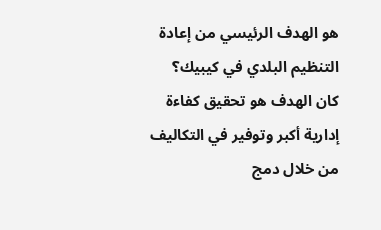هو الهدف الرئيسي من إعادة التنظيم البلدي في كيبيك؟
كان الهدف هو تحقيق كفاءة إدارية أكبر وتوفير في التكاليف من خلال دمج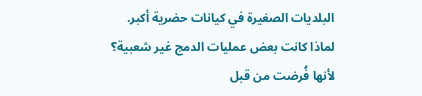البلديات الصغيرة في كيانات حضرية أكبر.
لماذا كانت بعض عمليات الدمج غير شعبية؟
لأنها فُرضت من قبل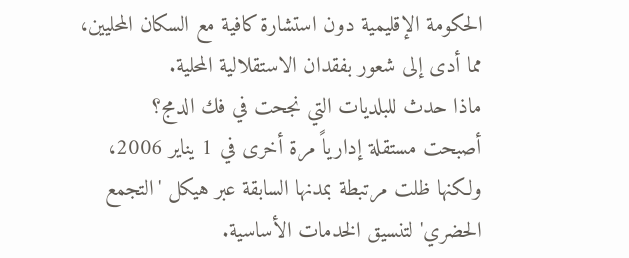الحكومة الإقليمية دون استشارة كافية مع السكان المحليين، مما أدى إلى شعور بفقدان الاستقلالية المحلية.
ماذا حدث للبلديات التي نجحت في فك الدمج؟
أصبحت مستقلة إدارياً مرة أخرى في 1 يناير 2006، ولكنها ظلت مرتبطة بمدنها السابقة عبر هيكل 'التجمع الحضري' لتنسيق الخدمات الأساسية.